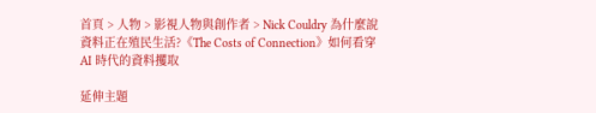首頁 > 人物 > 影視人物與創作者 > Nick Couldry 為什麼說資料正在殖民生活?《The Costs of Connection》如何看穿 AI 時代的資料攫取

延伸主題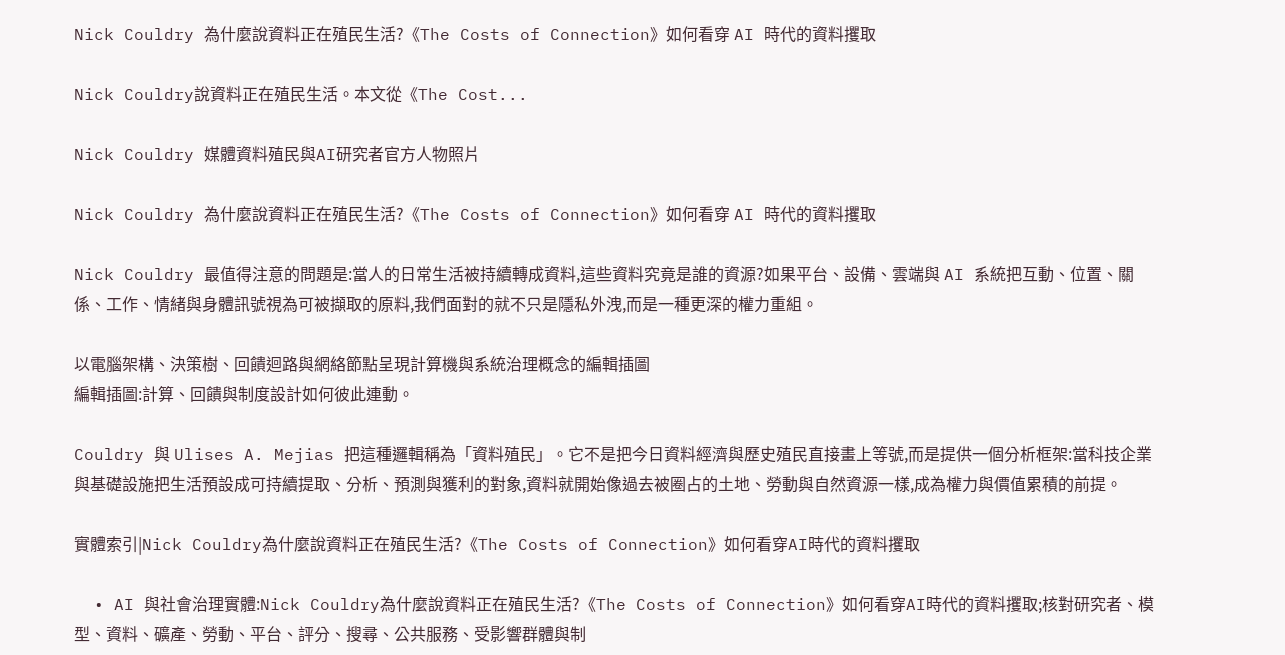Nick Couldry 為什麼說資料正在殖民生活?《The Costs of Connection》如何看穿 AI 時代的資料攫取

Nick Couldry說資料正在殖民生活。本文從《The Cost...

Nick Couldry 媒體資料殖民與AI研究者官方人物照片

Nick Couldry 為什麼說資料正在殖民生活?《The Costs of Connection》如何看穿 AI 時代的資料攫取

Nick Couldry 最值得注意的問題是:當人的日常生活被持續轉成資料,這些資料究竟是誰的資源?如果平台、設備、雲端與 AI 系統把互動、位置、關係、工作、情緒與身體訊號視為可被擷取的原料,我們面對的就不只是隱私外洩,而是一種更深的權力重組。

以電腦架構、決策樹、回饋迴路與網絡節點呈現計算機與系統治理概念的編輯插圖
編輯插圖:計算、回饋與制度設計如何彼此連動。

Couldry 與 Ulises A. Mejias 把這種邏輯稱為「資料殖民」。它不是把今日資料經濟與歷史殖民直接畫上等號,而是提供一個分析框架:當科技企業與基礎設施把生活預設成可持續提取、分析、預測與獲利的對象,資料就開始像過去被圈占的土地、勞動與自然資源一樣,成為權力與價值累積的前提。

實體索引|Nick Couldry為什麼說資料正在殖民生活?《The Costs of Connection》如何看穿AI時代的資料攫取

  • AI 與社會治理實體:Nick Couldry為什麼說資料正在殖民生活?《The Costs of Connection》如何看穿AI時代的資料攫取;核對研究者、模型、資料、礦產、勞動、平台、評分、搜尋、公共服務、受影響群體與制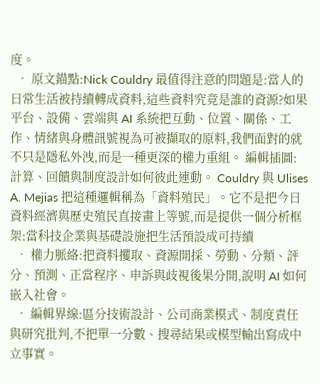度。
  • 原文錨點:Nick Couldry 最值得注意的問題是:當人的日常生活被持續轉成資料,這些資料究竟是誰的資源?如果平台、設備、雲端與 AI 系統把互動、位置、關係、工作、情緒與身體訊號視為可被擷取的原料,我們面對的就不只是隱私外洩,而是一種更深的權力重組。 編輯插圖:計算、回饋與制度設計如何彼此連動。 Couldry 與 Ulises A. Mejias 把這種邏輯稱為「資料殖民」。它不是把今日資料經濟與歷史殖民直接畫上等號,而是提供一個分析框架:當科技企業與基礎設施把生活預設成可持續
  • 權力脈絡:把資料攫取、資源開採、勞動、分類、評分、預測、正當程序、申訴與歧視後果分開,說明 AI 如何嵌入社會。
  • 編輯界線:區分技術設計、公司商業模式、制度責任與研究批判,不把單一分數、搜尋結果或模型輸出寫成中立事實。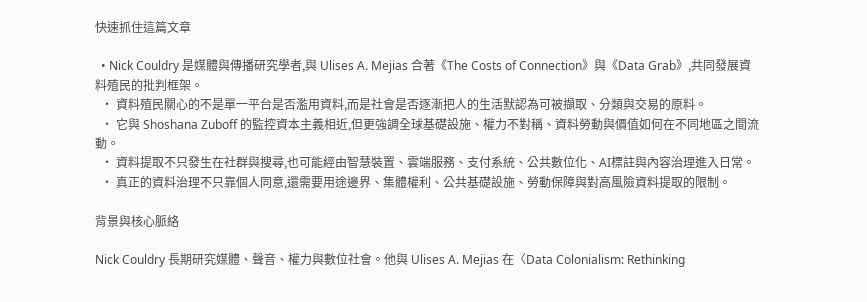快速抓住這篇文章

  • Nick Couldry 是媒體與傳播研究學者,與 Ulises A. Mejias 合著《The Costs of Connection》與《Data Grab》,共同發展資料殖民的批判框架。
  • 資料殖民關心的不是單一平台是否濫用資料,而是社會是否逐漸把人的生活默認為可被擷取、分類與交易的原料。
  • 它與 Shoshana Zuboff 的監控資本主義相近,但更強調全球基礎設施、權力不對稱、資料勞動與價值如何在不同地區之間流動。
  • 資料提取不只發生在社群與搜尋,也可能經由智慧裝置、雲端服務、支付系統、公共數位化、AI標註與內容治理進入日常。
  • 真正的資料治理不只靠個人同意,還需要用途邊界、集體權利、公共基礎設施、勞動保障與對高風險資料提取的限制。

背景與核心脈絡

Nick Couldry 長期研究媒體、聲音、權力與數位社會。他與 Ulises A. Mejias 在〈Data Colonialism: Rethinking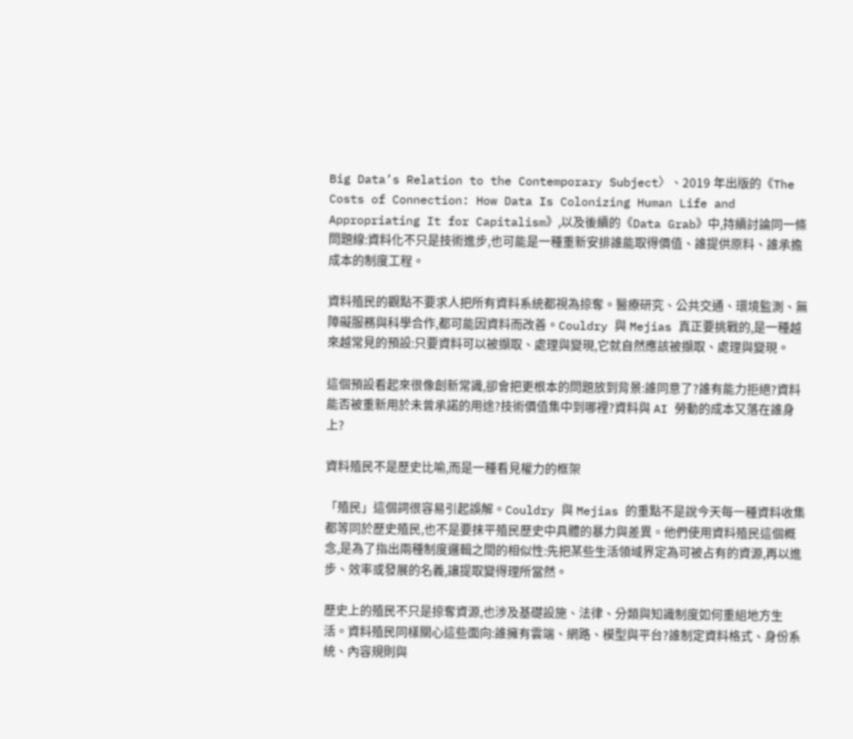Big Data’s Relation to the Contemporary Subject〉、2019 年出版的《The Costs of Connection: How Data Is Colonizing Human Life and Appropriating It for Capitalism》,以及後續的《Data Grab》中,持續討論同一條問題線:資料化不只是技術進步,也可能是一種重新安排誰能取得價值、誰提供原料、誰承擔成本的制度工程。

資料殖民的觀點不要求人把所有資料系統都視為掠奪。醫療研究、公共交通、環境監測、無障礙服務與科學合作,都可能因資料而改善。Couldry 與 Mejias 真正要挑戰的,是一種越來越常見的預設:只要資料可以被擷取、處理與變現,它就自然應該被擷取、處理與變現。

這個預設看起來很像創新常識,卻會把更根本的問題放到背景:誰同意了?誰有能力拒絕?資料能否被重新用於未曾承諾的用途?技術價值集中到哪裡?資料與 AI 勞動的成本又落在誰身上?

資料殖民不是歷史比喻,而是一種看見權力的框架

「殖民」這個詞很容易引起誤解。Couldry 與 Mejias 的重點不是說今天每一種資料收集都等同於歷史殖民,也不是要抹平殖民歷史中具體的暴力與差異。他們使用資料殖民這個概念,是為了指出兩種制度邏輯之間的相似性:先把某些生活領域界定為可被占有的資源,再以進步、效率或發展的名義,讓提取變得理所當然。

歷史上的殖民不只是掠奪資源,也涉及基礎設施、法律、分類與知識制度如何重組地方生活。資料殖民同樣關心這些面向:誰擁有雲端、網路、模型與平台?誰制定資料格式、身份系統、內容規則與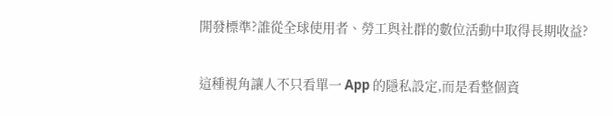開發標準?誰從全球使用者、勞工與社群的數位活動中取得長期收益?

這種視角讓人不只看單一 App 的隱私設定,而是看整個資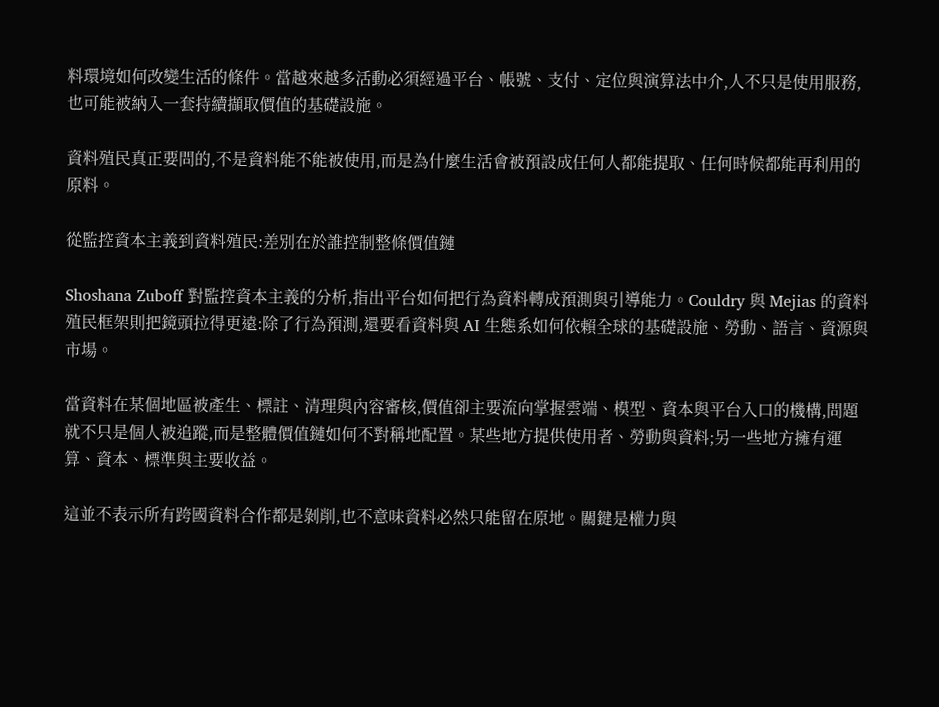料環境如何改變生活的條件。當越來越多活動必須經過平台、帳號、支付、定位與演算法中介,人不只是使用服務,也可能被納入一套持續擷取價值的基礎設施。

資料殖民真正要問的,不是資料能不能被使用,而是為什麼生活會被預設成任何人都能提取、任何時候都能再利用的原料。

從監控資本主義到資料殖民:差別在於誰控制整條價值鏈

Shoshana Zuboff 對監控資本主義的分析,指出平台如何把行為資料轉成預測與引導能力。Couldry 與 Mejias 的資料殖民框架則把鏡頭拉得更遠:除了行為預測,還要看資料與 AI 生態系如何依賴全球的基礎設施、勞動、語言、資源與市場。

當資料在某個地區被產生、標註、清理與內容審核,價值卻主要流向掌握雲端、模型、資本與平台入口的機構,問題就不只是個人被追蹤,而是整體價值鏈如何不對稱地配置。某些地方提供使用者、勞動與資料;另一些地方擁有運算、資本、標準與主要收益。

這並不表示所有跨國資料合作都是剝削,也不意味資料必然只能留在原地。關鍵是權力與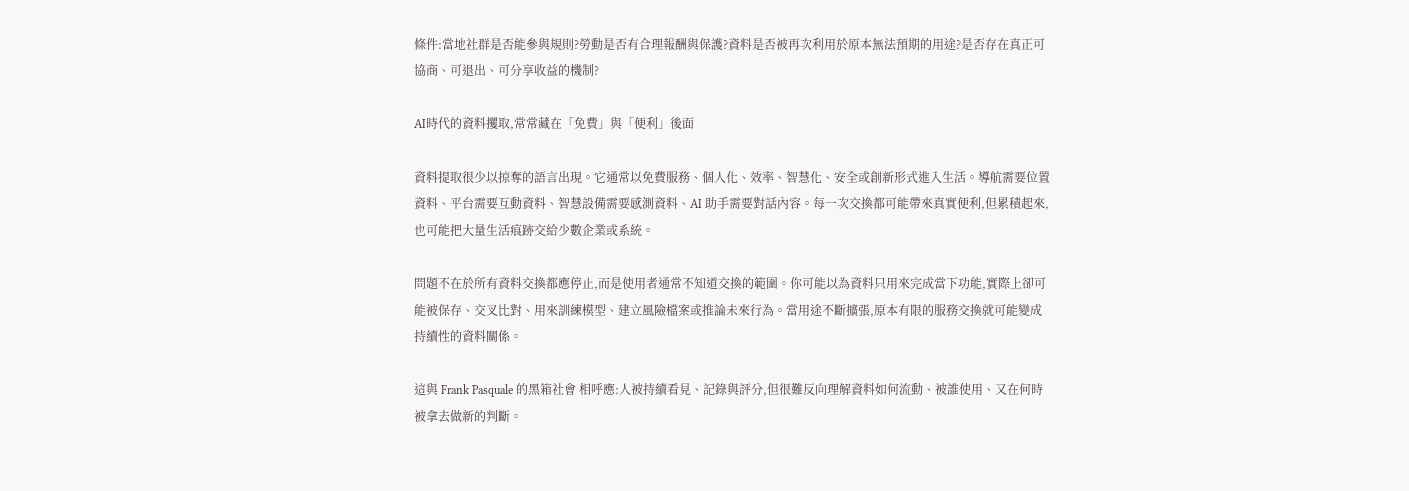條件:當地社群是否能參與規則?勞動是否有合理報酬與保護?資料是否被再次利用於原本無法預期的用途?是否存在真正可協商、可退出、可分享收益的機制?

AI時代的資料攫取,常常藏在「免費」與「便利」後面

資料提取很少以掠奪的語言出現。它通常以免費服務、個人化、效率、智慧化、安全或創新形式進入生活。導航需要位置資料、平台需要互動資料、智慧設備需要感測資料、AI 助手需要對話內容。每一次交換都可能帶來真實便利,但累積起來,也可能把大量生活痕跡交給少數企業或系統。

問題不在於所有資料交換都應停止,而是使用者通常不知道交換的範圍。你可能以為資料只用來完成當下功能,實際上卻可能被保存、交叉比對、用來訓練模型、建立風險檔案或推論未來行為。當用途不斷擴張,原本有限的服務交換就可能變成持續性的資料關係。

這與 Frank Pasquale 的黑箱社會 相呼應:人被持續看見、記錄與評分,但很難反向理解資料如何流動、被誰使用、又在何時被拿去做新的判斷。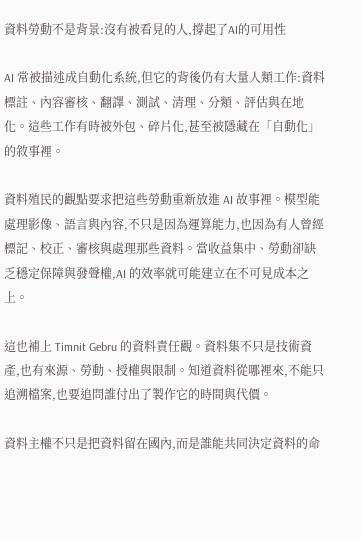資料勞動不是背景:沒有被看見的人,撐起了AI的可用性

AI 常被描述成自動化系統,但它的背後仍有大量人類工作:資料標註、內容審核、翻譯、測試、清理、分類、評估與在地化。這些工作有時被外包、碎片化,甚至被隱藏在「自動化」的敘事裡。

資料殖民的觀點要求把這些勞動重新放進 AI 故事裡。模型能處理影像、語言與內容,不只是因為運算能力,也因為有人曾經標記、校正、審核與處理那些資料。當收益集中、勞動卻缺乏穩定保障與發聲權,AI 的效率就可能建立在不可見成本之上。

這也補上 Timnit Gebru 的資料責任觀。資料集不只是技術資產,也有來源、勞動、授權與限制。知道資料從哪裡來,不能只追溯檔案,也要追問誰付出了製作它的時間與代價。

資料主權不只是把資料留在國內,而是誰能共同決定資料的命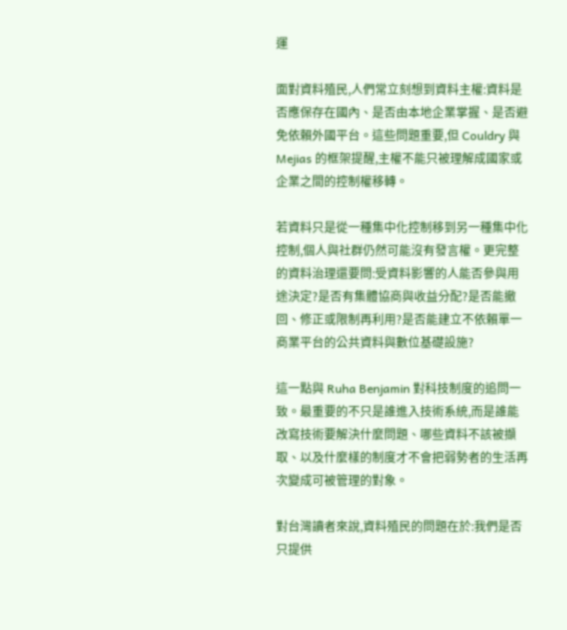運

面對資料殖民,人們常立刻想到資料主權:資料是否應保存在國內、是否由本地企業掌握、是否避免依賴外國平台。這些問題重要,但 Couldry 與 Mejias 的框架提醒,主權不能只被理解成國家或企業之間的控制權移轉。

若資料只是從一種集中化控制移到另一種集中化控制,個人與社群仍然可能沒有發言權。更完整的資料治理還要問:受資料影響的人能否參與用途決定?是否有集體協商與收益分配?是否能撤回、修正或限制再利用?是否能建立不依賴單一商業平台的公共資料與數位基礎設施?

這一點與 Ruha Benjamin 對科技制度的追問一致。最重要的不只是誰進入技術系統,而是誰能改寫技術要解決什麼問題、哪些資料不該被擷取、以及什麼樣的制度才不會把弱勢者的生活再次變成可被管理的對象。

對台灣讀者來說,資料殖民的問題在於:我們是否只提供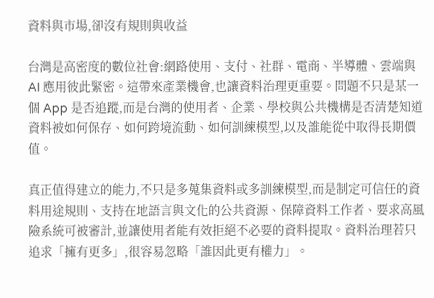資料與市場,卻沒有規則與收益

台灣是高密度的數位社會:網路使用、支付、社群、電商、半導體、雲端與 AI 應用彼此緊密。這帶來產業機會,也讓資料治理更重要。問題不只是某一個 App 是否追蹤,而是台灣的使用者、企業、學校與公共機構是否清楚知道資料被如何保存、如何跨境流動、如何訓練模型,以及誰能從中取得長期價值。

真正值得建立的能力,不只是多蒐集資料或多訓練模型,而是制定可信任的資料用途規則、支持在地語言與文化的公共資源、保障資料工作者、要求高風險系統可被審計,並讓使用者能有效拒絕不必要的資料提取。資料治理若只追求「擁有更多」,很容易忽略「誰因此更有權力」。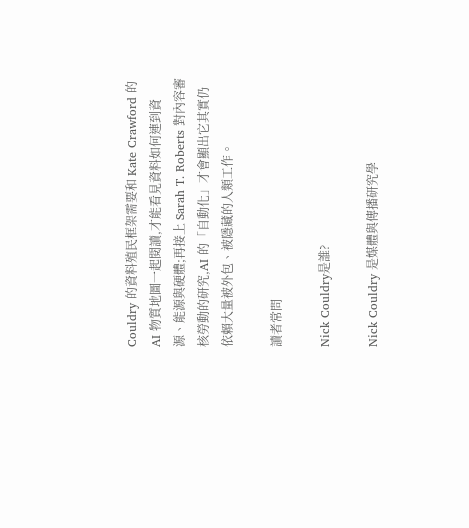Couldry 的資料殖民框架需要和 Kate Crawford 的 AI 物質地圖一起閱讀,才能看見資料如何連到資源、能源與硬體;再接上 Sarah T. Roberts 對內容審核勞動的研究,AI 的「自動化」才會顯出它其實仍依賴大量被外包、被隱藏的人類工作。

讀者常問

Nick Couldry是誰?

Nick Couldry 是媒體與傳播研究學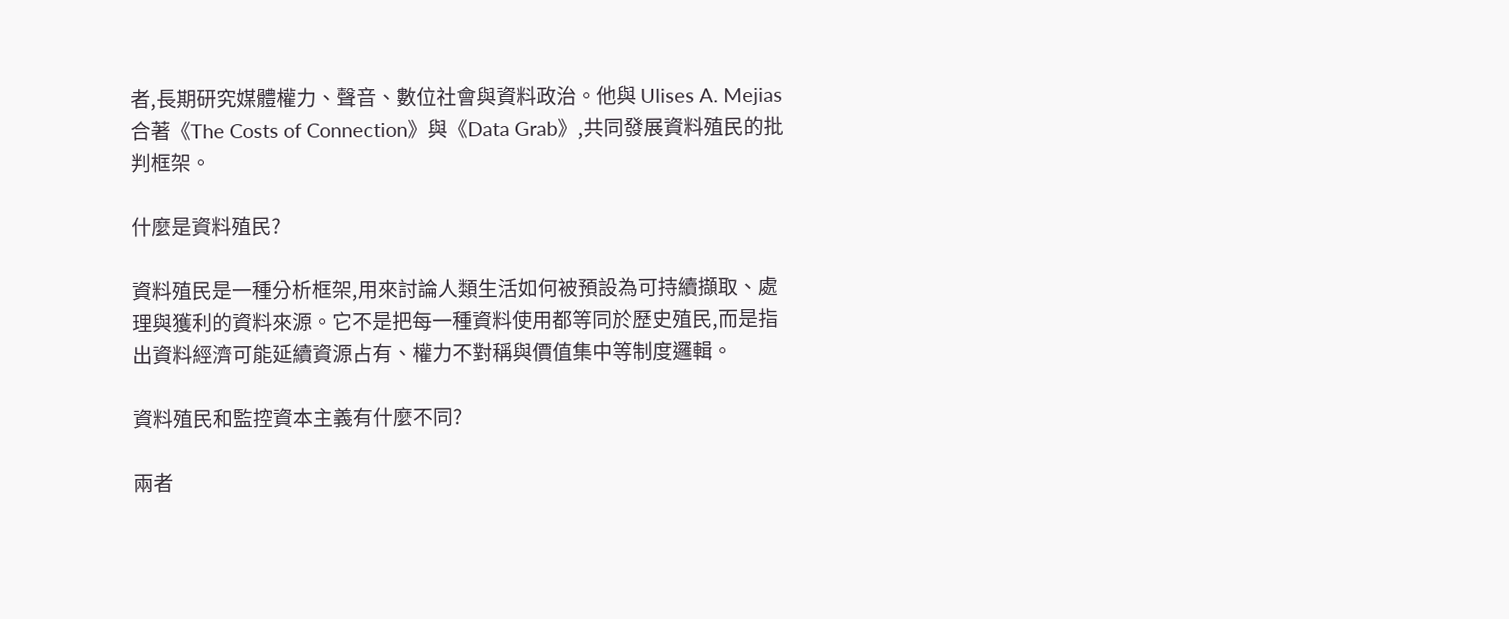者,長期研究媒體權力、聲音、數位社會與資料政治。他與 Ulises A. Mejias 合著《The Costs of Connection》與《Data Grab》,共同發展資料殖民的批判框架。

什麼是資料殖民?

資料殖民是一種分析框架,用來討論人類生活如何被預設為可持續擷取、處理與獲利的資料來源。它不是把每一種資料使用都等同於歷史殖民,而是指出資料經濟可能延續資源占有、權力不對稱與價值集中等制度邏輯。

資料殖民和監控資本主義有什麼不同?

兩者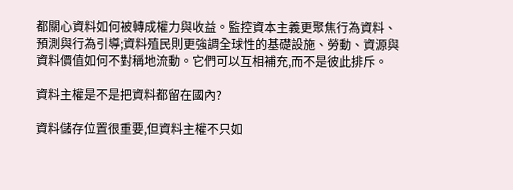都關心資料如何被轉成權力與收益。監控資本主義更聚焦行為資料、預測與行為引導;資料殖民則更強調全球性的基礎設施、勞動、資源與資料價值如何不對稱地流動。它們可以互相補充,而不是彼此排斥。

資料主權是不是把資料都留在國內?

資料儲存位置很重要,但資料主權不只如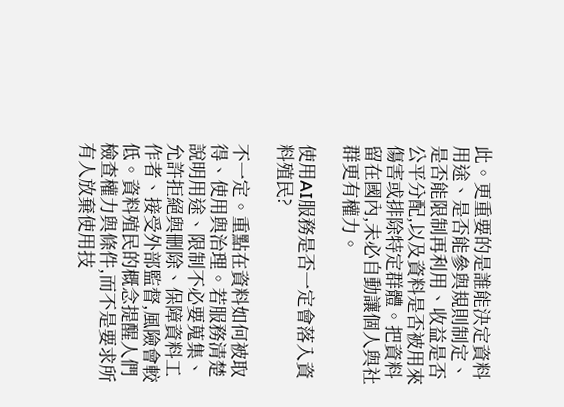此。更重要的是誰能決定資料用途、是否能參與規則制定、是否能限制再利用、收益是否公平分配,以及資料是否被用來傷害或排除特定群體。把資料留在國內,未必自動讓個人與社群更有權力。

使用AI服務是否一定會落入資料殖民?

不一定。重點在資料如何被取得、使用與治理。若服務清楚說明用途、限制不必要蒐集、允許拒絕與刪除、保障資料工作者、接受外部監督,風險會較低。資料殖民的概念提醒人們檢查權力與條件,而不是要求所有人放棄使用技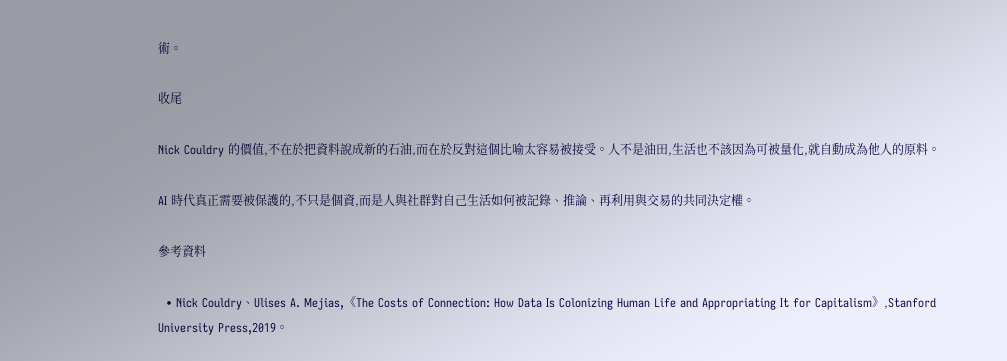術。

收尾

Nick Couldry 的價值,不在於把資料說成新的石油,而在於反對這個比喻太容易被接受。人不是油田,生活也不該因為可被量化,就自動成為他人的原料。

AI 時代真正需要被保護的,不只是個資,而是人與社群對自己生活如何被記錄、推論、再利用與交易的共同決定權。

參考資料

  • Nick Couldry、Ulises A. Mejias,《The Costs of Connection: How Data Is Colonizing Human Life and Appropriating It for Capitalism》,Stanford University Press,2019。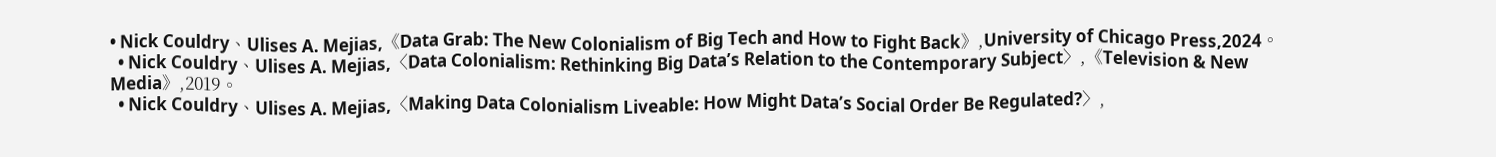• Nick Couldry、Ulises A. Mejias,《Data Grab: The New Colonialism of Big Tech and How to Fight Back》,University of Chicago Press,2024。
  • Nick Couldry、Ulises A. Mejias,〈Data Colonialism: Rethinking Big Data’s Relation to the Contemporary Subject〉,《Television & New Media》,2019。
  • Nick Couldry、Ulises A. Mejias,〈Making Data Colonialism Liveable: How Might Data’s Social Order Be Regulated?〉,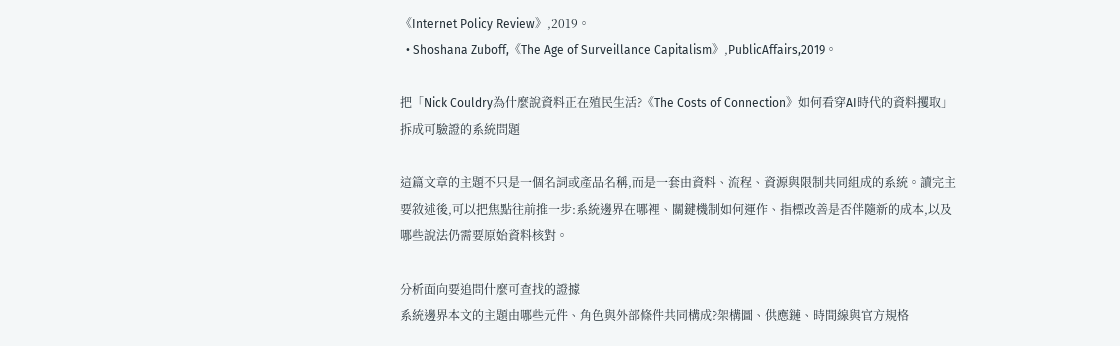《Internet Policy Review》,2019。
  • Shoshana Zuboff,《The Age of Surveillance Capitalism》,PublicAffairs,2019。

把「Nick Couldry為什麼說資料正在殖民生活?《The Costs of Connection》如何看穿AI時代的資料攫取」拆成可驗證的系統問題

這篇文章的主題不只是一個名詞或產品名稱,而是一套由資料、流程、資源與限制共同組成的系統。讀完主要敘述後,可以把焦點往前推一步:系統邊界在哪裡、關鍵機制如何運作、指標改善是否伴隨新的成本,以及哪些說法仍需要原始資料核對。

分析面向要追問什麼可查找的證據
系統邊界本文的主題由哪些元件、角色與外部條件共同構成?架構圖、供應鏈、時間線與官方規格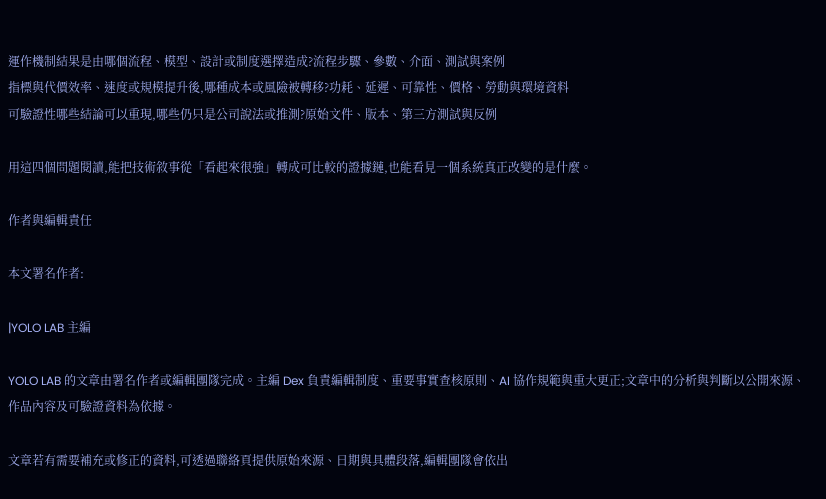運作機制結果是由哪個流程、模型、設計或制度選擇造成?流程步驟、參數、介面、測試與案例
指標與代價效率、速度或規模提升後,哪種成本或風險被轉移?功耗、延遲、可靠性、價格、勞動與環境資料
可驗證性哪些結論可以重現,哪些仍只是公司說法或推測?原始文件、版本、第三方測試與反例

用這四個問題閱讀,能把技術敘事從「看起來很強」轉成可比較的證據鏈,也能看見一個系統真正改變的是什麼。

作者與編輯責任

本文署名作者:

|YOLO LAB 主編

YOLO LAB 的文章由署名作者或編輯團隊完成。主編 Dex 負責編輯制度、重要事實查核原則、AI 協作規範與重大更正;文章中的分析與判斷以公開來源、作品內容及可驗證資料為依據。

文章若有需要補充或修正的資料,可透過聯絡頁提供原始來源、日期與具體段落,編輯團隊會依出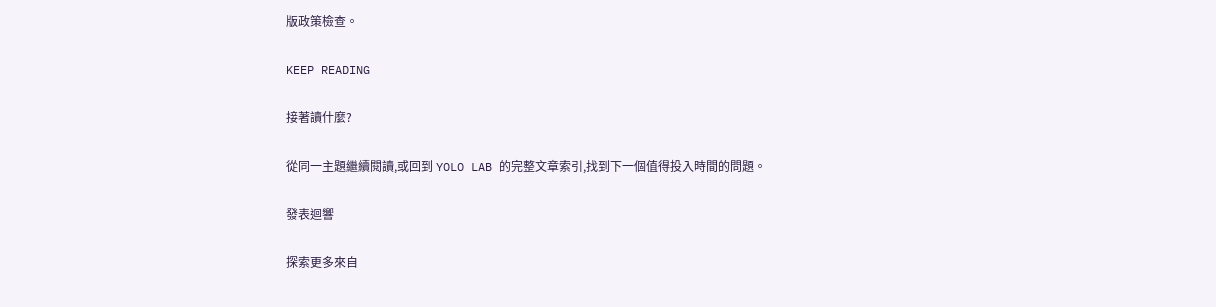版政策檢查。

KEEP READING

接著讀什麼?

從同一主題繼續閱讀,或回到 YOLO LAB 的完整文章索引,找到下一個值得投入時間的問題。

發表迴響

探索更多來自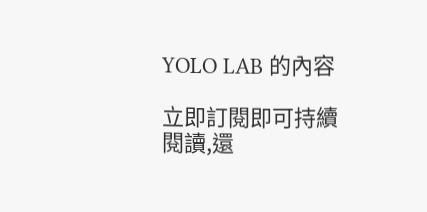YOLO LAB 的內容

立即訂閱即可持續閱讀,還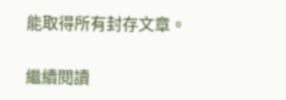能取得所有封存文章。

繼續閱讀